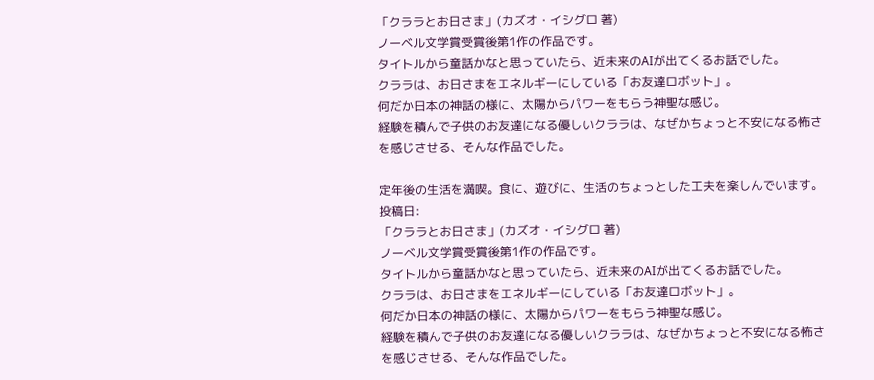「クララとお日さま」(カズオ・イシグロ 著)
ノーベル文学賞受賞後第1作の作品です。
タイトルから童話かなと思っていたら、近未来のAIが出てくるお話でした。
クララは、お日さまをエネルギーにしている「お友達ロボット」。
何だか日本の神話の様に、太陽からパワーをもらう神聖な感じ。
経験を積んで子供のお友達になる優しいクララは、なぜかちょっと不安になる怖さを感じさせる、そんな作品でした。

定年後の生活を満喫。食に、遊びに、生活のちょっとした工夫を楽しんでいます。
投稿日:
「クララとお日さま」(カズオ・イシグロ 著)
ノーベル文学賞受賞後第1作の作品です。
タイトルから童話かなと思っていたら、近未来のAIが出てくるお話でした。
クララは、お日さまをエネルギーにしている「お友達ロボット」。
何だか日本の神話の様に、太陽からパワーをもらう神聖な感じ。
経験を積んで子供のお友達になる優しいクララは、なぜかちょっと不安になる怖さを感じさせる、そんな作品でした。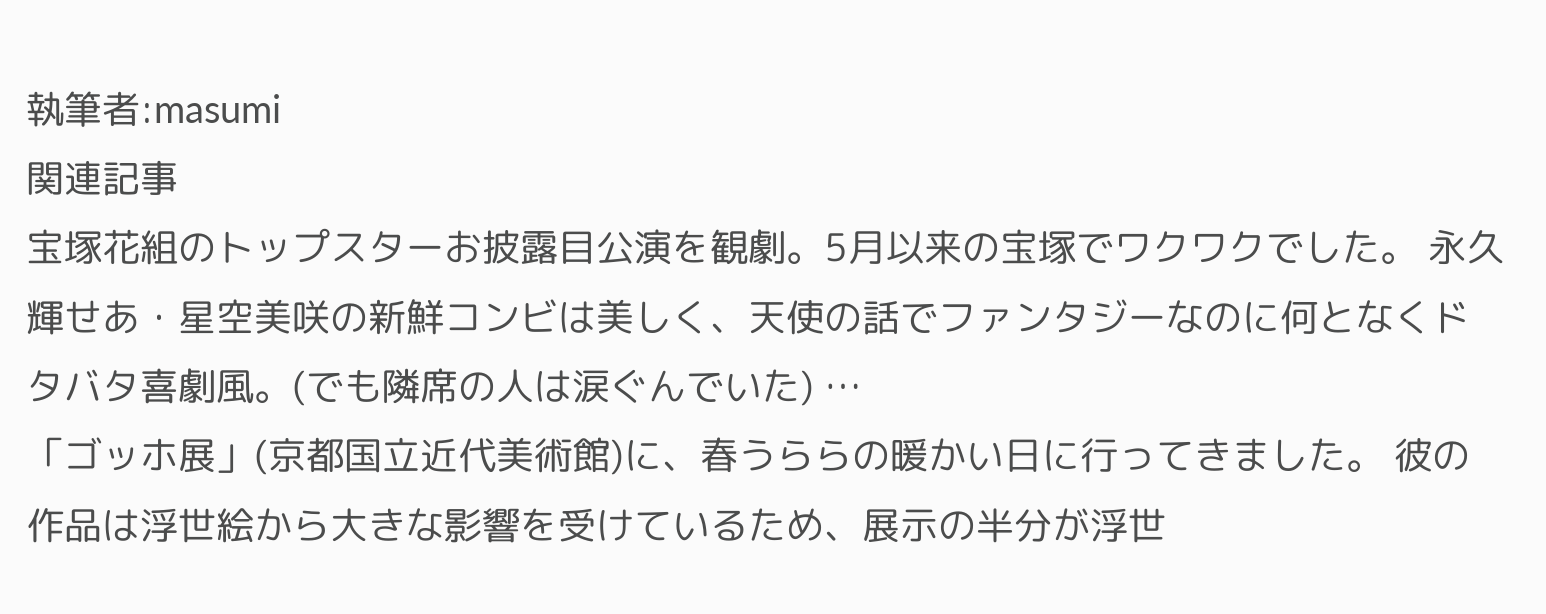執筆者:masumi
関連記事
宝塚花組のトップスターお披露目公演を観劇。5月以来の宝塚でワクワクでした。 永久輝せあ・星空美咲の新鮮コンビは美しく、天使の話でファンタジーなのに何となくドタバタ喜劇風。(でも隣席の人は涙ぐんでいた) …
「ゴッホ展」(京都国立近代美術館)に、春うららの暖かい日に行ってきました。 彼の作品は浮世絵から大きな影響を受けているため、展示の半分が浮世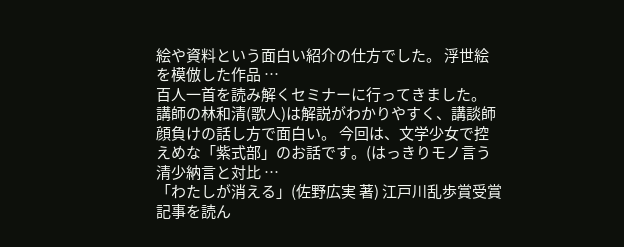絵や資料という面白い紹介の仕方でした。 浮世絵を模倣した作品 …
百人一首を読み解くセミナーに行ってきました。 講師の林和清(歌人)は解説がわかりやすく、講談師顔負けの話し方で面白い。 今回は、文学少女で控えめな「紫式部」のお話です。(はっきりモノ言う清少納言と対比 …
「わたしが消える」(佐野広実 著) 江戸川乱歩賞受賞記事を読ん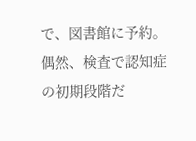で、図書館に予約。 偶然、検査で認知症の初期段階だ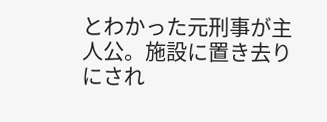とわかった元刑事が主人公。施設に置き去りにされ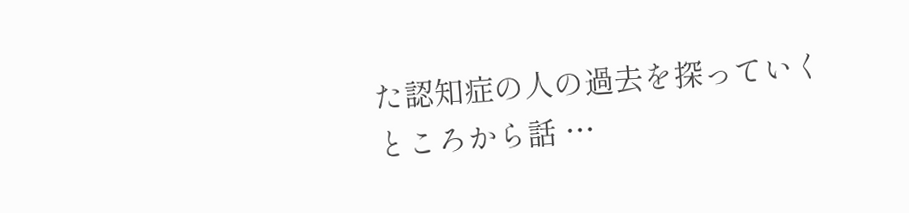た認知症の人の過去を探っていくところから話 …